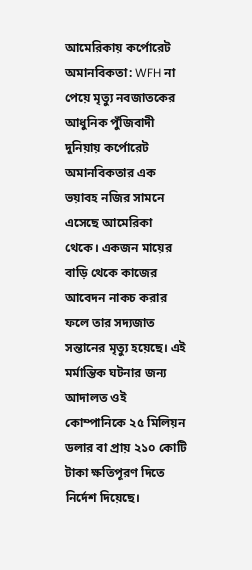আমেরিকায় কর্পোরেট অমানবিকতা: WFH না পেয়ে মৃত্যু নবজাতকের
আধুনিক পুঁজিবাদী দুনিয়ায় কর্পোরেট অমানবিকতার এক ভয়াবহ নজির সামনে এসেছে আমেরিকা থেকে। একজন মায়ের বাড়ি থেকে কাজের আবেদন নাকচ করার ফলে তার সদ্যজাত সন্তানের মৃত্যু হয়েছে। এই মর্মান্তিক ঘটনার জন্য আদালত ওই কোম্পানিকে ২৫ মিলিয়ন ডলার বা প্রায় ২১০ কোটি টাকা ক্ষতিপূরণ দিতে নির্দেশ দিয়েছে।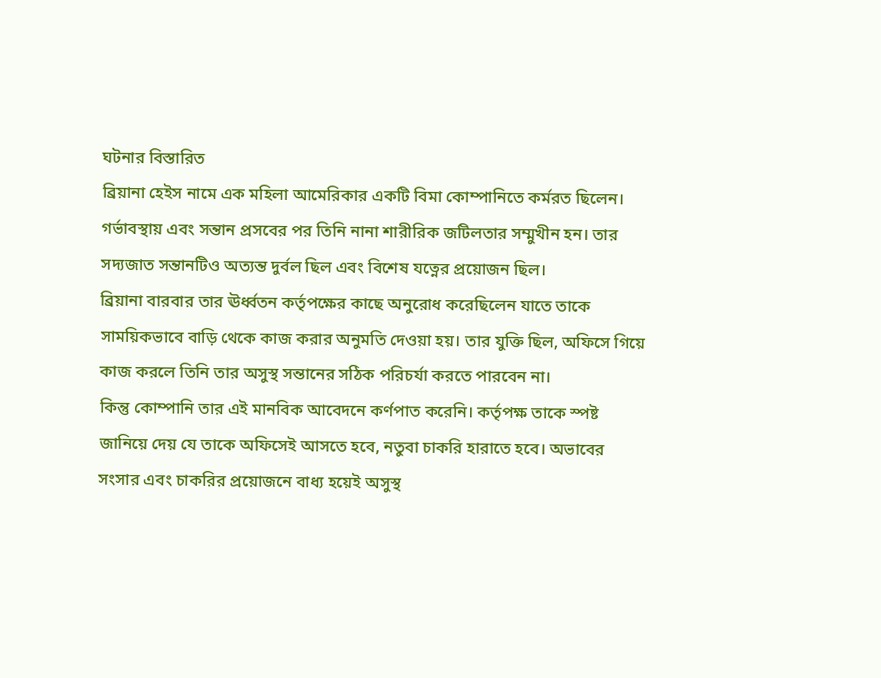ঘটনার বিস্তারিত
ব্রিয়ানা হেইস নামে এক মহিলা আমেরিকার একটি বিমা কোম্পানিতে কর্মরত ছিলেন। গর্ভাবস্থায় এবং সন্তান প্রসবের পর তিনি নানা শারীরিক জটিলতার সম্মুখীন হন। তার সদ্যজাত সন্তানটিও অত্যন্ত দুর্বল ছিল এবং বিশেষ যত্নের প্রয়োজন ছিল।
ব্রিয়ানা বারবার তার ঊর্ধ্বতন কর্তৃপক্ষের কাছে অনুরোধ করেছিলেন যাতে তাকে সাময়িকভাবে বাড়ি থেকে কাজ করার অনুমতি দেওয়া হয়। তার যুক্তি ছিল, অফিসে গিয়ে কাজ করলে তিনি তার অসুস্থ সন্তানের সঠিক পরিচর্যা করতে পারবেন না।
কিন্তু কোম্পানি তার এই মানবিক আবেদনে কর্ণপাত করেনি। কর্তৃপক্ষ তাকে স্পষ্ট জানিয়ে দেয় যে তাকে অফিসেই আসতে হবে, নতুবা চাকরি হারাতে হবে। অভাবের সংসার এবং চাকরির প্রয়োজনে বাধ্য হয়েই অসুস্থ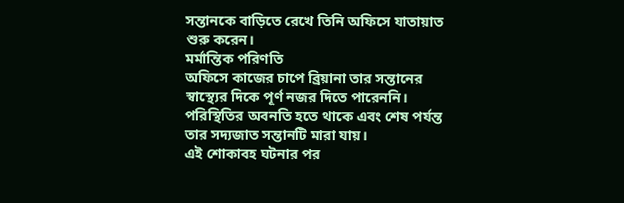সন্তানকে বাড়িতে রেখে তিনি অফিসে যাতায়াত শুরু করেন।
মর্মান্তিক পরিণতি
অফিসে কাজের চাপে ব্রিয়ানা তার সন্তানের স্বাস্থ্যের দিকে পূর্ণ নজর দিতে পারেননি। পরিস্থিতির অবনতি হতে থাকে এবং শেষ পর্যন্ত তার সদ্যজাত সন্তানটি মারা যায়।
এই শোকাবহ ঘটনার পর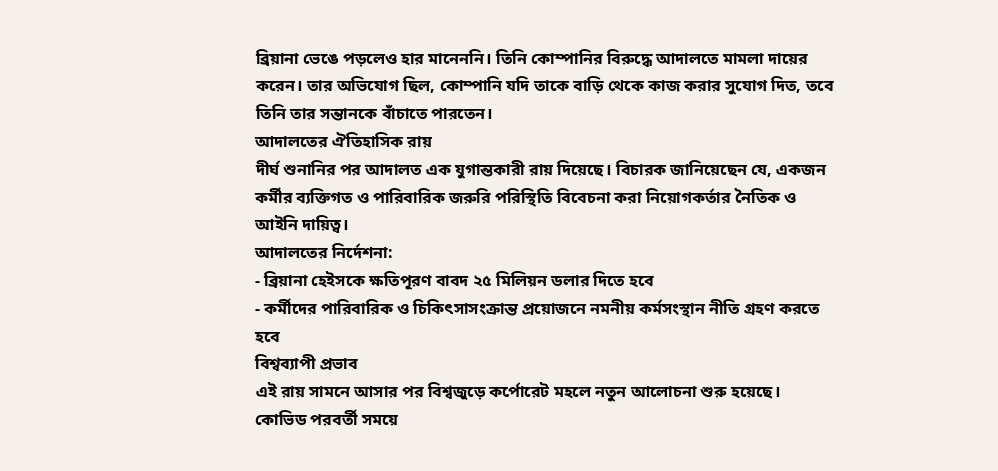ব্রিয়ানা ভেঙে পড়লেও হার মানেননি। তিনি কোম্পানির বিরুদ্ধে আদালতে মামলা দায়ের করেন। তার অভিযোগ ছিল, কোম্পানি যদি তাকে বাড়ি থেকে কাজ করার সুযোগ দিত, তবে তিনি তার সন্তানকে বাঁচাতে পারতেন।
আদালতের ঐতিহাসিক রায়
দীর্ঘ শুনানির পর আদালত এক যুগান্তকারী রায় দিয়েছে। বিচারক জানিয়েছেন যে, একজন কর্মীর ব্যক্তিগত ও পারিবারিক জরুরি পরিস্থিতি বিবেচনা করা নিয়োগকর্তার নৈতিক ও আইনি দায়িত্ব।
আদালতের নির্দেশনা:
- ব্রিয়ানা হেইসকে ক্ষতিপূরণ বাবদ ২৫ মিলিয়ন ডলার দিতে হবে
- কর্মীদের পারিবারিক ও চিকিৎসাসংক্রান্ত প্রয়োজনে নমনীয় কর্মসংস্থান নীতি গ্রহণ করতে হবে
বিশ্বব্যাপী প্রভাব
এই রায় সামনে আসার পর বিশ্বজুড়ে কর্পোরেট মহলে নতুন আলোচনা শুরু হয়েছে। কোভিড পরবর্তী সময়ে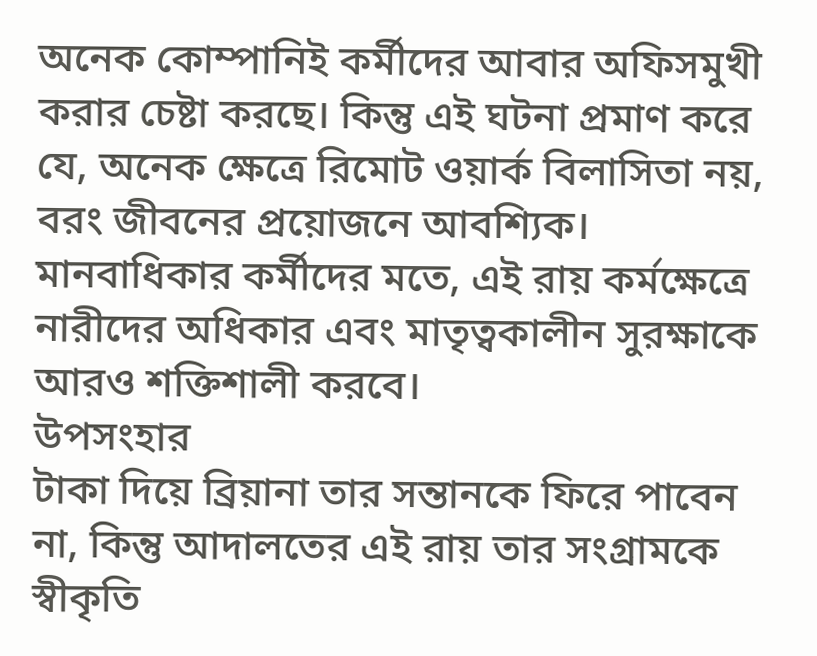অনেক কোম্পানিই কর্মীদের আবার অফিসমুখী করার চেষ্টা করছে। কিন্তু এই ঘটনা প্রমাণ করে যে, অনেক ক্ষেত্রে রিমোট ওয়ার্ক বিলাসিতা নয়, বরং জীবনের প্রয়োজনে আবশ্যিক।
মানবাধিকার কর্মীদের মতে, এই রায় কর্মক্ষেত্রে নারীদের অধিকার এবং মাতৃত্বকালীন সুরক্ষাকে আরও শক্তিশালী করবে।
উপসংহার
টাকা দিয়ে ব্রিয়ানা তার সন্তানকে ফিরে পাবেন না, কিন্তু আদালতের এই রায় তার সংগ্রামকে স্বীকৃতি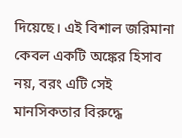দিয়েছে। এই বিশাল জরিমানা কেবল একটি অঙ্কের হিসাব নয়, বরং এটি সেই মানসিকতার বিরুদ্ধে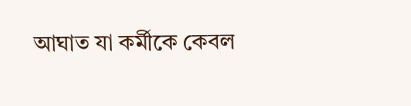আঘাত যা কর্মীকে কেবল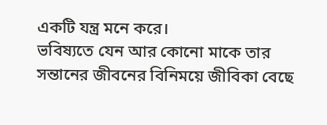একটি যন্ত্র মনে করে।
ভবিষ্যতে যেন আর কোনো মাকে তার সন্তানের জীবনের বিনিময়ে জীবিকা বেছে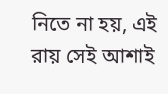নিতে না হয়, এই রায় সেই আশাই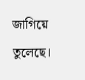জাগিয়ে তুলেছে।